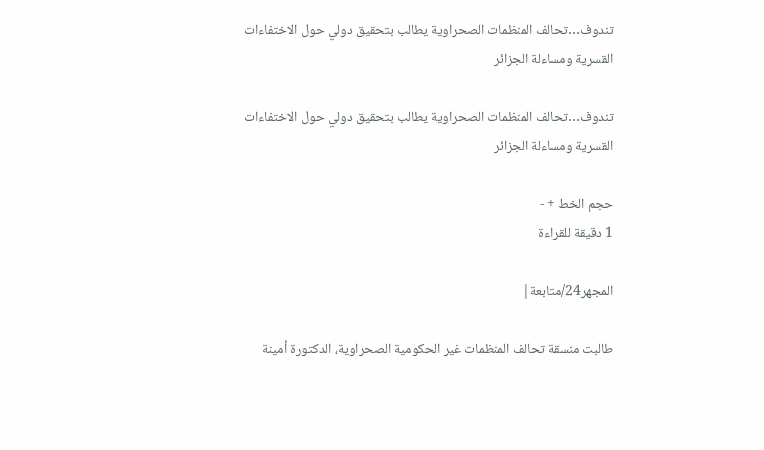تندوف…تحالف المنظمات الصحراوية يطالب بتحقيق دولي حول الاختفاءات القسرية ومساءلة الجزائر

تندوف…تحالف المنظمات الصحراوية يطالب بتحقيق دولي حول الاختفاءات القسرية ومساءلة الجزائر

حجم الخط + -
1 دقيقة للقراءة

المجهر24/متابعة|

طالبت منسقة تحالف المنظمات غير الحكومية الصحراوية، الدكتورة أمينة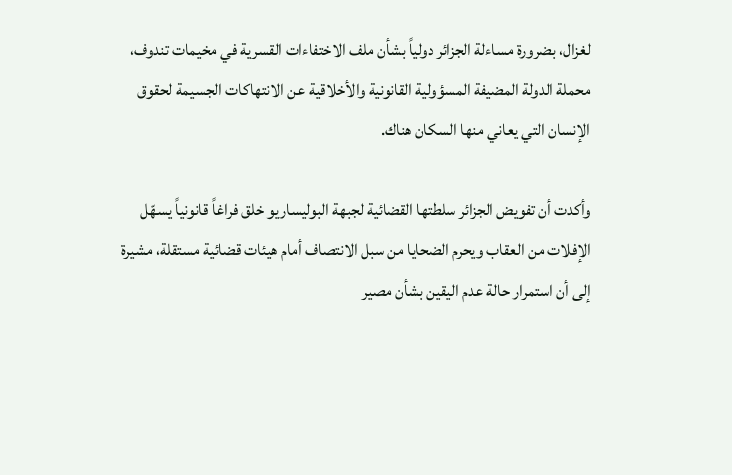لغزال، بضرورة مساءلة الجزائر دولياً بشأن ملف الاختفاءات القسرية في مخيمات تندوف، محملة الدولة المضيفة المسؤولية القانونية والأخلاقية عن الانتهاكات الجسيمة لحقوق الإنسان التي يعاني منها السكان هناك.

وأكدت أن تفويض الجزائر سلطتها القضائية لجبهة البوليساريو خلق فراغاً قانونياً يسهّل الإفلات من العقاب ويحرم الضحايا من سبل الانتصاف أمام هيئات قضائية مستقلة، مشيرة إلى أن استمرار حالة عدم اليقين بشأن مصير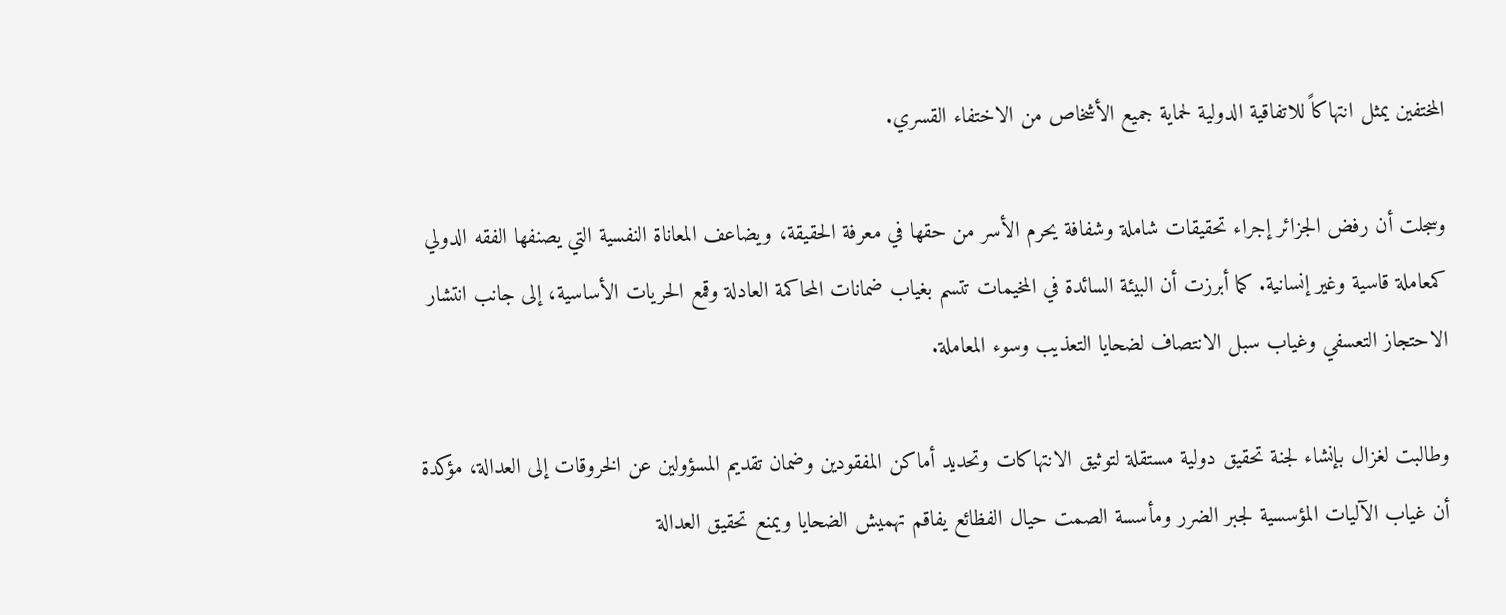المختفين يمثل انتهاكاً للاتفاقية الدولية لحماية جميع الأشخاص من الاختفاء القسري.

وسجلت أن رفض الجزائر إجراء تحقيقات شاملة وشفافة يحرم الأسر من حقها في معرفة الحقيقة، ويضاعف المعاناة النفسية التي يصنفها الفقه الدولي كمعاملة قاسية وغير إنسانية. كما أبرزت أن البيئة السائدة في المخيمات تتسم بغياب ضمانات المحاكمة العادلة وقمع الحريات الأساسية، إلى جانب انتشار الاحتجاز التعسفي وغياب سبل الانتصاف لضحايا التعذيب وسوء المعاملة.

وطالبت لغزال بإنشاء لجنة تحقيق دولية مستقلة لتوثيق الانتهاكات وتحديد أماكن المفقودين وضمان تقديم المسؤولين عن الخروقات إلى العدالة، مؤكدة أن غياب الآليات المؤسسية لجبر الضرر ومأسسة الصمت حيال الفظائع يفاقم تهميش الضحايا ويمنع تحقيق العدالة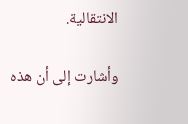الانتقالية.

وأشارت إلى أن هذه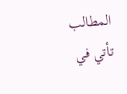المطالب تأتي في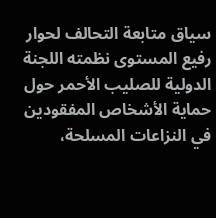سياق متابعة التحالف لحوار رفيع المستوى نظمته اللجنة الدولية للصليب الأحمر حول حماية الأشخاص المفقودين في النزاعات المسلحة،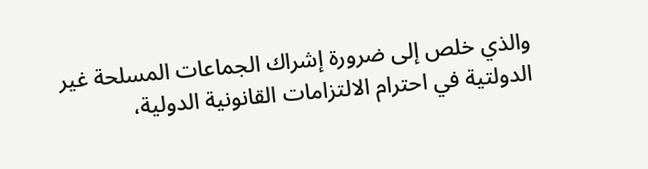والذي خلص إلى ضرورة إشراك الجماعات المسلحة غير الدولتية في احترام الالتزامات القانونية الدولية،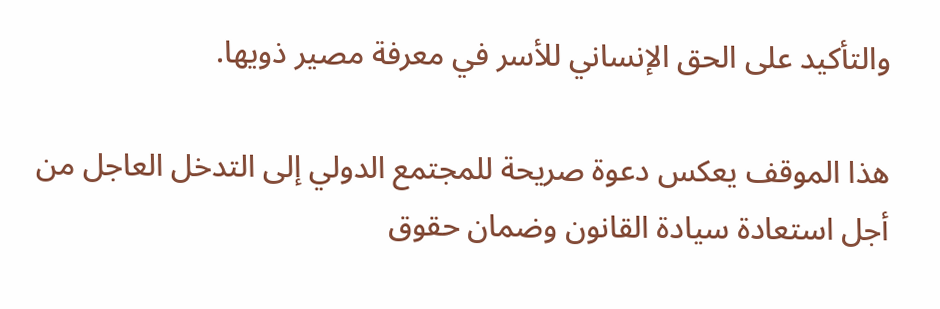والتأكيد على الحق الإنساني للأسر في معرفة مصير ذويها.

هذا الموقف يعكس دعوة صريحة للمجتمع الدولي إلى التدخل العاجل من أجل استعادة سيادة القانون وضمان حقوق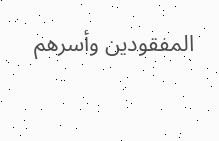المفقودين وأسرهم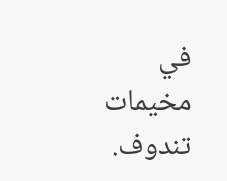في مخيمات تندوف.